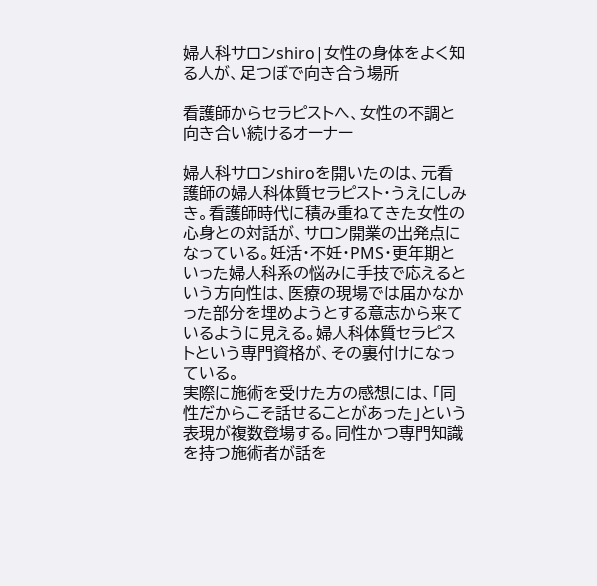婦人科サロンshiro|女性の身体をよく知る人が、足つぼで向き合う場所

看護師からセラピストへ、女性の不調と向き合い続けるオーナー

婦人科サロンshiroを開いたのは、元看護師の婦人科体質セラピスト・うえにしみき。看護師時代に積み重ねてきた女性の心身との対話が、サロン開業の出発点になっている。妊活・不妊・PMS・更年期といった婦人科系の悩みに手技で応えるという方向性は、医療の現場では届かなかった部分を埋めようとする意志から来ているように見える。婦人科体質セラピストという専門資格が、その裏付けになっている。
実際に施術を受けた方の感想には、「同性だからこそ話せることがあった」という表現が複数登場する。同性かつ専門知識を持つ施術者が話を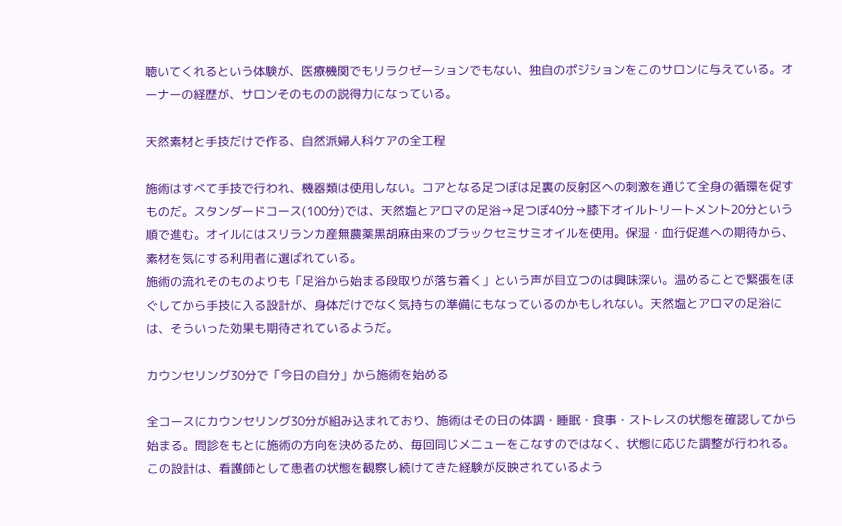聴いてくれるという体験が、医療機関でもリラクゼーションでもない、独自のポジションをこのサロンに与えている。オーナーの経歴が、サロンそのものの説得力になっている。

天然素材と手技だけで作る、自然派婦人科ケアの全工程

施術はすべて手技で行われ、機器類は使用しない。コアとなる足つぼは足裏の反射区への刺激を通じて全身の循環を促すものだ。スタンダードコース(100分)では、天然塩とアロマの足浴→足つぼ40分→膝下オイルトリートメント20分という順で進む。オイルにはスリランカ産無農薬黒胡麻由来のブラックセミサミオイルを使用。保湿・血行促進への期待から、素材を気にする利用者に選ばれている。
施術の流れそのものよりも「足浴から始まる段取りが落ち着く」という声が目立つのは興味深い。温めることで緊張をほぐしてから手技に入る設計が、身体だけでなく気持ちの準備にもなっているのかもしれない。天然塩とアロマの足浴には、そういった効果も期待されているようだ。

カウンセリング30分で「今日の自分」から施術を始める

全コースにカウンセリング30分が組み込まれており、施術はその日の体調・睡眠・食事・ストレスの状態を確認してから始まる。問診をもとに施術の方向を決めるため、毎回同じメニューをこなすのではなく、状態に応じた調整が行われる。この設計は、看護師として患者の状態を観察し続けてきた経験が反映されているよう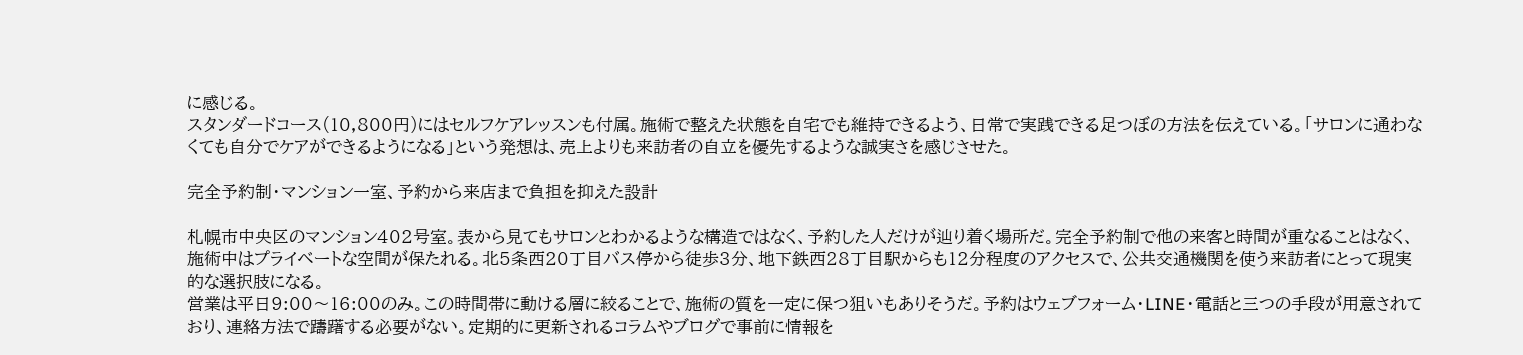に感じる。
スタンダードコース(10,800円)にはセルフケアレッスンも付属。施術で整えた状態を自宅でも維持できるよう、日常で実践できる足つぼの方法を伝えている。「サロンに通わなくても自分でケアができるようになる」という発想は、売上よりも来訪者の自立を優先するような誠実さを感じさせた。

完全予約制・マンション一室、予約から来店まで負担を抑えた設計

札幌市中央区のマンション402号室。表から見てもサロンとわかるような構造ではなく、予約した人だけが辿り着く場所だ。完全予約制で他の来客と時間が重なることはなく、施術中はプライベートな空間が保たれる。北5条西20丁目バス停から徒歩3分、地下鉄西28丁目駅からも12分程度のアクセスで、公共交通機関を使う来訪者にとって現実的な選択肢になる。
営業は平日9:00〜16:00のみ。この時間帯に動ける層に絞ることで、施術の質を一定に保つ狙いもありそうだ。予約はウェブフォーム・LINE・電話と三つの手段が用意されており、連絡方法で躊躇する必要がない。定期的に更新されるコラムやブログで事前に情報を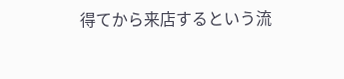得てから来店するという流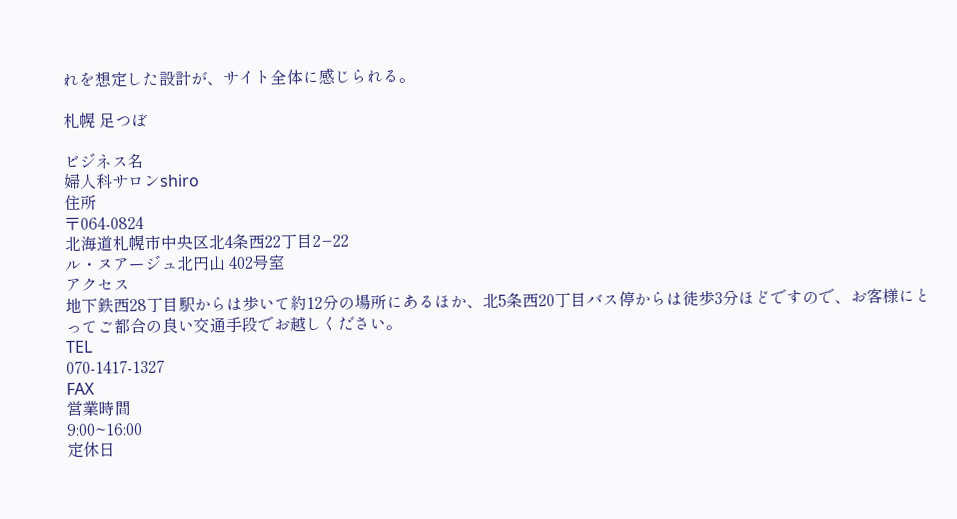れを想定した設計が、サイト全体に感じられる。

札幌 足つぼ

ビジネス名
婦人科サロンshiro
住所
〒064-0824
北海道札幌市中央区北4条西22丁目2−22
ル・ヌアージュ北円山 402号室
アクセス
地下鉄西28丁目駅からは歩いて約12分の場所にあるほか、北5条西20丁目バス停からは徒歩3分ほどですので、お客様にとってご都合の良い交通手段でお越しください。
TEL
070-1417-1327
FAX
営業時間
9:00~16:00
定休日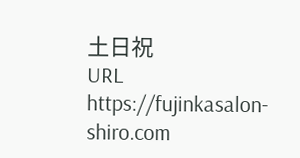土日祝
URL
https://fujinkasalon-shiro.com